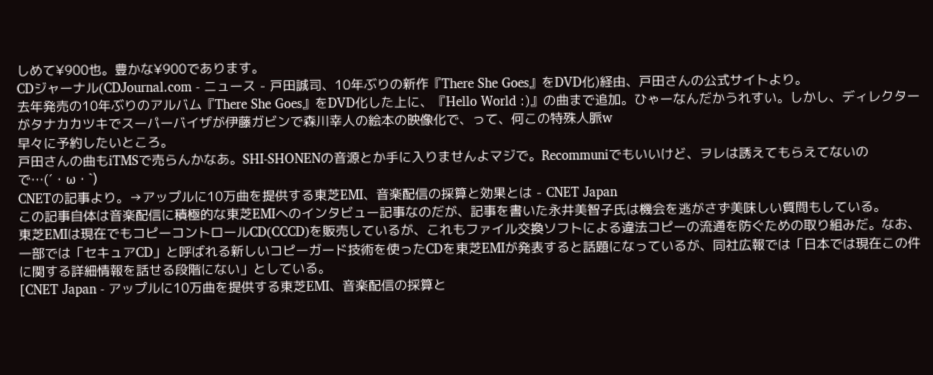しめて¥900也。豊かな¥900であります。
CDジャーナル(CDJournal.com - ニュース - 戸田誠司、10年ぶりの新作『There She Goes』をDVD化)経由、戸田さんの公式サイトより。
去年発売の10年ぶりのアルバム『There She Goes』をDVD化した上に、『Hello World :)』の曲まで追加。ひゃーなんだかうれすい。しかし、ディレクターがタナカカツキでスーパーバイザが伊藤ガビンで森川幸人の絵本の映像化で、って、何この特殊人脈w
早々に予約したいところ。
戸田さんの曲もiTMSで売らんかなあ。SHI-SHONENの音源とか手に入りませんよマジで。Recommuniでもいいけど、ヲレは誘えてもらえてないので…(´・ω・`)
CNETの記事より。→アップルに10万曲を提供する東芝EMI、音楽配信の採算と効果とは - CNET Japan
この記事自体は音楽配信に積極的な東芝EMIへのインタビュー記事なのだが、記事を書いた永井美智子氏は機会を逃がさず美味しい質問もしている。
東芝EMIは現在でもコピーコントロールCD(CCCD)を販売しているが、これもファイル交換ソフトによる違法コピーの流通を防ぐための取り組みだ。なお、一部では「セキュアCD」と呼ばれる新しいコピーガード技術を使ったCDを東芝EMIが発表すると話題になっているが、同社広報では「日本では現在この件に関する詳細情報を話せる段階にない」としている。
[CNET Japan - アップルに10万曲を提供する東芝EMI、音楽配信の採算と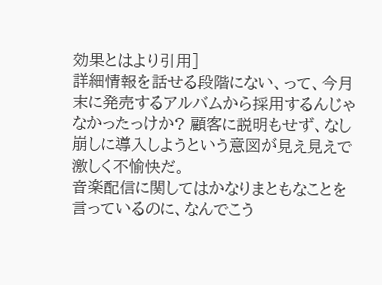効果とはより引用]
詳細情報を話せる段階にない、って、今月末に発売するアルバムから採用するんじゃなかったっけか? 顧客に説明もせず、なし崩しに導入しようという意図が見え見えで激しく不愉快だ。
音楽配信に関してはかなりまともなことを言っているのに、なんでこう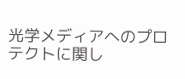光学メディアへのプロテクトに関し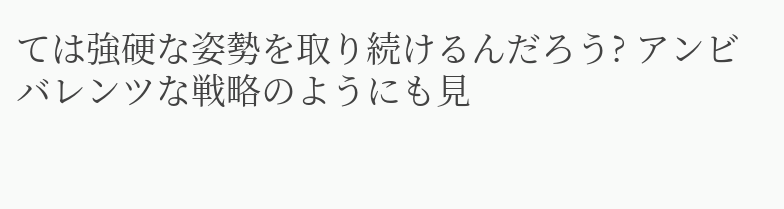ては強硬な姿勢を取り続けるんだろう? アンビバレンツな戦略のようにも見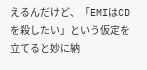えるんだけど、「EMIはCDを殺したい」という仮定を立てると妙に納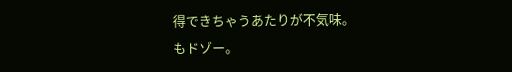得できちゃうあたりが不気味。
もドゾー。